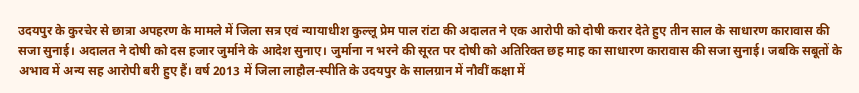उदयपुर के कुरचेर से छात्रा अपहरण के मामले में जिला सत्र एवं न्यायाधीश कुल्लू प्रेम पाल रांटा की अदालत ने एक आरोपी को दोषी करार देते हुए तीन साल के साधारण कारावास की सजा सुनाई। अदालत ने दोषी को दस हजार जुर्माने के आदेश सुनाए। जुर्माना न भरने की सूरत पर दोषी को अतिरिक्त छह माह का साधारण कारावास की सजा सुनाई। जबकि सबूतों के अभाव में अन्य सह आरोपी बरी हुए हैं। वर्ष 2013 में जिला लाहौल-स्पीति के उदयपुर के सालग्रान में नौवीं कक्षा में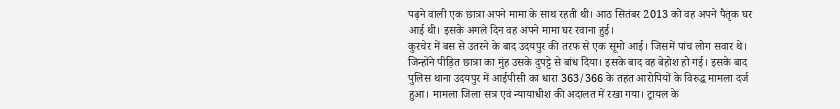पढ़ने वाली एक छात्रा अपने मामा के साथ रहती थी। आठ सितंबर 2013 को वह अपने पैतृक घर आई थी। इसके अगले दिन वह अपने मामा घर रवाना हुई।
कुरचेर में बस से उतरने के बाद उदयपुर की तरफ से एक सूमो आई। जिसमें पांच लोग सवार थे। जिन्होंने पीड़ित छात्रा का मुंह उसके दुपट्टे से बांध दिया। इसके बाद वह बेहोश हो गई। इसके बाद पुलिस थाना उदयपुर में आईपीसी का धारा 363/366 के तहत आरोपियों के विरुद्ध मामला दर्ज हुआ। मामला जिला सत्र एवं न्यायाधीश की अदालत में रखा गया। ट्रायल के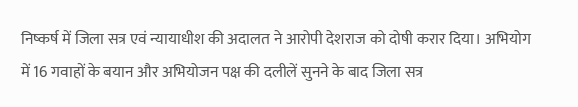निष्कर्ष में जिला सत्र एवं न्यायाधीश की अदालत ने आरोपी देशराज को दोषी करार दिया। अभियोग में 16 गवाहों के बयान और अभियोजन पक्ष की दलीलें सुनने के बाद जिला सत्र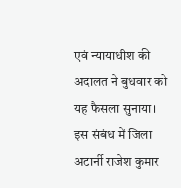एवं न्यायाधीश की अदालत ने बुधवार को यह फैसला सुनाया। इस संबंध में जिला अटार्नी राजेश कुमार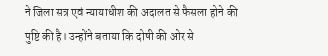ने जिला सत्र एवं न्यायाधीश की अदालत से फैसला होने की पुष्टि की है। उन्होंने बताया कि दोषी की ओर से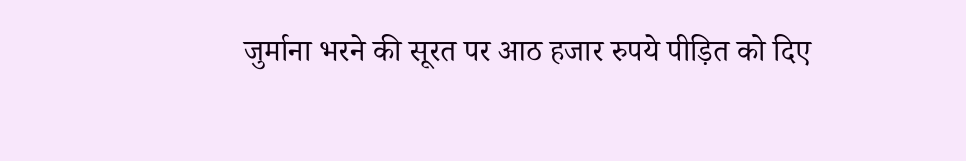जुर्माना भरने की सूरत पर आठ हजार रुपये पीड़ित को दिए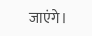जाएंगे।